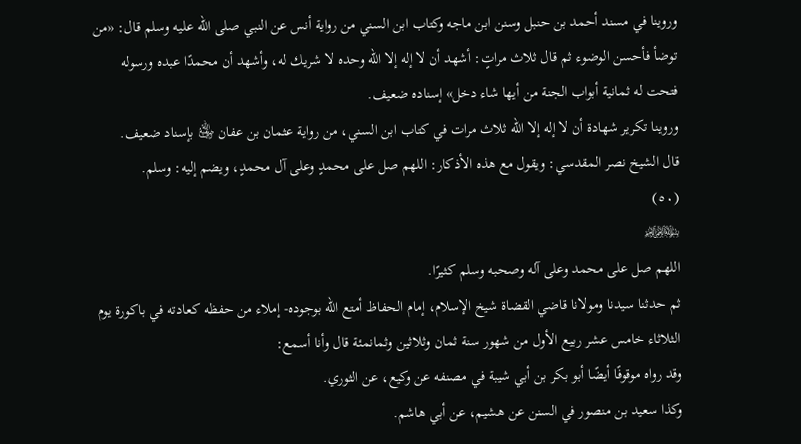وروينا في مسند أحمد بن حنبل وسنن ابن ماجه وكتاب ابن السني من رواية أنس عن النبي صلى الله عليه وسلم قال: «من توضأ فأحسن الوضوء ثم قال ثلاث مراتٍ: أشهد أن لا إله إلا الله وحده لا شريك له، وأشهد أن محمدًا عبده ورسوله فتحت له ثمانية أبواب الجنة من أيها شاء دخل» إسناده ضعيف.
وروينا تكرير شهادة أن لا إله إلا الله ثلاث مرات في كتاب ابن السني، من رواية عثمان بن عفان ﵁ بإسناد ضعيف.
قال الشيخ نصر المقدسي: ويقول مع هذه الأذكار: اللهم صل على محمدٍ وعلى آل محمدٍ، ويضم إليه: وسلم.
(٥٠)
﷽
اللهم صل على محمد وعلى آله وصحبه وسلم كثيرًا.
ثم حدثنا سيدنا ومولانا قاضي القضاة شيخ الإسلام، إمام الحفاظ أمتع الله بوجوده- إملاء من حفظه كعادته في باكورة يوم الثلاثاء خامس عشر ربيع الأول من شهور سنة ثمان وثلاثين وثمانمئة قال وأنا أسمع:
وقد رواه موقوفًا أيضًا أبو بكر بن أبي شيبة في مصنفه عن وكيع، عن الثوري.
وكذا سعيد بن منصور في السنن عن هشيم، عن أبي هاشم.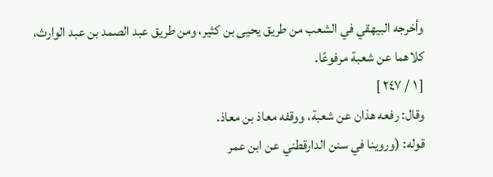وأخرجه البيهقي في الشعب من طريق يحيى بن كثير، ومن طريق عبد الصمد بن عبد الوارث، كلاهما عن شعبة مرفوعًا.
[ ١ / ٢٤٧ ]
وقال: رفعه هذان عن شعبة، ووقفه معاذ بن معاذ.
قوله: (وروينا في سنن الدارقطني عن ابن عمر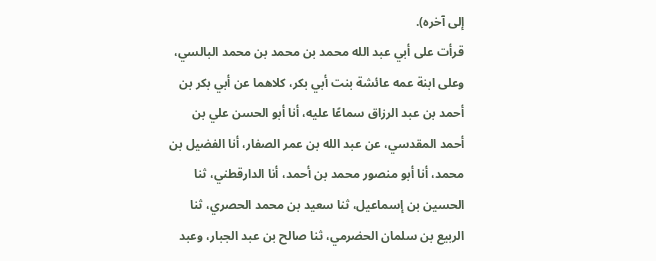إلى آخره).
قرأت على أبي عبد الله محمد بن محمد بن محمد البالسي، وعلى ابنة عمه عائشة بنت أبي بكر، كلاهما عن أبي بكر بن أحمد بن عبد الرزاق سماعًا عليه، أنا أبو الحسن علي بن أحمد المقدسي، عن عبد الله بن عمر الصفار، أنا الفضيل بن محمد، أنا أبو منصور محمد بن أحمد، أنا الدارقطني، ثنا الحسين بن إسماعيل، ثنا سعيد بن محمد الحصري، ثنا الربيع بن سلمان الحضرمي، ثنا صالح بن عبد الجبار، وعبد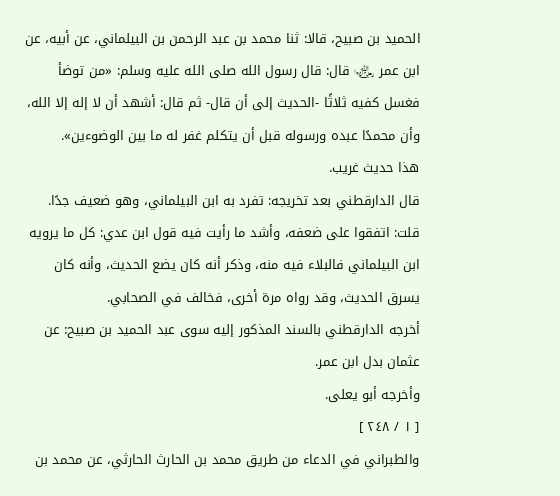الحميد بن صبيح، قالا: ثنا محمد بن عبد الرحمن بن البيلماني، عن أبيه، عن ابن عمر ﵄ قال: قال رسول الله صلى الله عليه وسلم: «من توضأ فغسل كفيه ثلاثًا -الحديث إلى أن قال- ثم قال: أشهد أن لا إله إلا الله، وأن محمدًا عبده ورسوله قبل أن يتكلم غفر له ما بين الوضوءين».
هذا حديث غريب.
قال الدارقطني بعد تخريجه: تفرد به ابن البيلماني، وهو ضعيف جدًا.
قلت: اتفقوا على ضعفه، وأشد ما رأيت فيه قول ابن عدي: كل ما يرويه ابن البيلماني فالبلاء فيه منه، وذكر أنه كان يضع الحديث، وأنه كان يسرق الحديث، وقد رواه مرة أخرى، فخالف في الصحابي.
أخرجه الدارقطني بالسند المذكور إليه سوى عبد الحميد بن صبيح: عن عثمان بدل ابن عمر.
وأخرجه أبو يعلى.
[ ١ / ٢٤٨ ]
والطبراني في الدعاء من طريق محمد بن الحارث الحارثي، عن محمد بن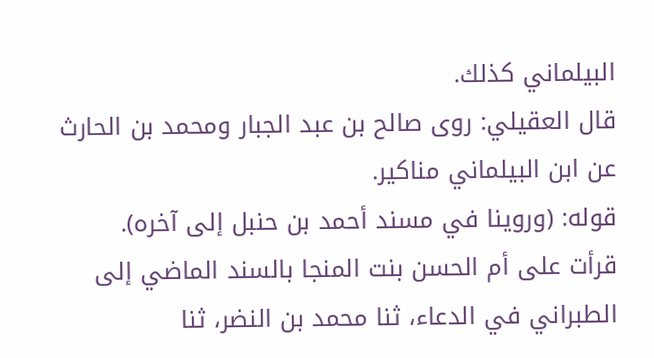البيلماني كذلك.
قال العقيلي: روى صالح بن عبد الجبار ومحمد بن الحارث عن ابن البيلماني مناكير.
قوله: (وروينا في مسند أحمد بن حنبل إلى آخره).
قرأت على أم الحسن بنت المنجا بالسند الماضي إلى الطبراني في الدعاء، ثنا محمد بن النضر، ثنا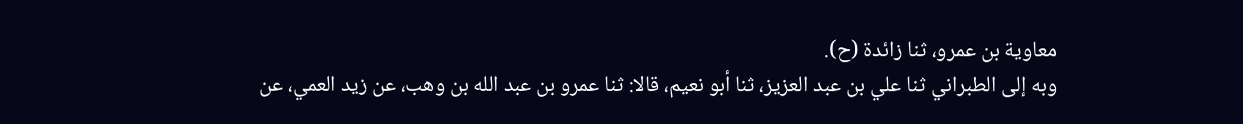معاوية بن عمرو، ثنا زائدة (ح).
وبه إلى الطبراني ثنا علي بن عبد العزيز، ثنا أبو نعيم، قالا: ثنا عمرو بن عبد الله بن وهب، عن زيد العمي، عن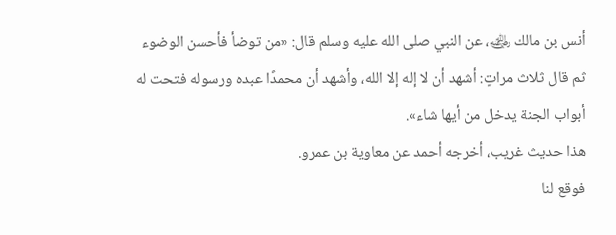أنس بن مالك ﵁، عن النبي صلى الله عليه وسلم قال: «من توضأ فأحسن الوضوء ثم قال ثلاث مراتٍ: أشهد أن لا إله إلا الله، وأشهد أن محمدًا عبده ورسوله فتحت له أبواب الجنة يدخل من أيها شاء».
هذا حديث غريب، أخرجه أحمد عن معاوية بن عمرو.
فوقع لنا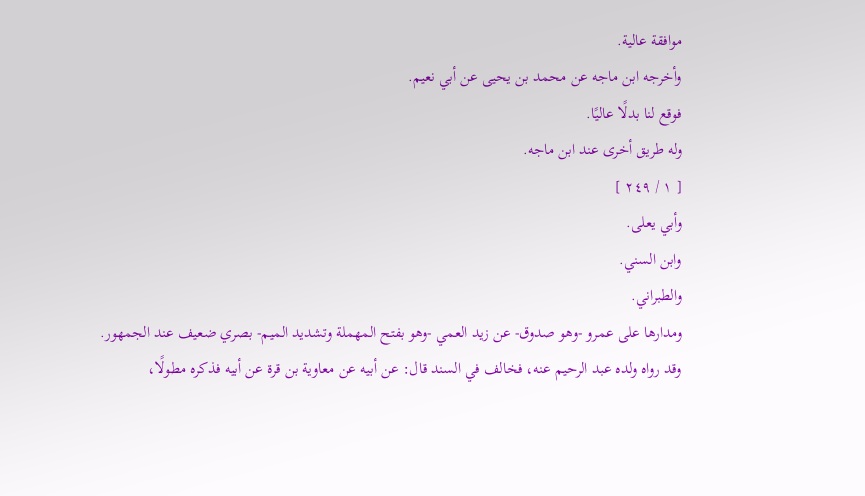موافقة عالية.
وأخرجه ابن ماجه عن محمد بن يحيى عن أبي نعيم.
فوقع لنا بدلًا عاليًا.
وله طريق أخرى عند ابن ماجه.
[ ١ / ٢٤٩ ]
وأبي يعلى.
وابن السني.
والطبراني.
ومدارها على عمرو -وهو صدوق- عن زيد العمي -وهو بفتح المهملة وتشديد الميم- بصري ضعيف عند الجمهور.
وقد رواه ولده عبد الرحيم عنه، فخالف في السند قال: عن أبيه عن معاوية بن قرة عن أبيه فذكره مطولًا،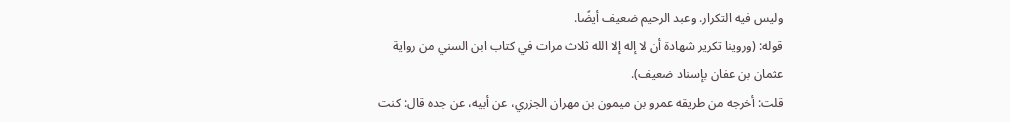وليس فيه التكرار. وعبد الرحيم ضعيف أيضًا.
قوله: (وروينا تكرير شهادة أن لا إله إلا الله ثلاث مرات في كتاب ابن السني من رواية عثمان بن عفان بإسناد ضعيف).
قلت: أخرجه من طريقه عمرو بن ميمون بن مهران الجزري، عن أبيه، عن جده قال: كنت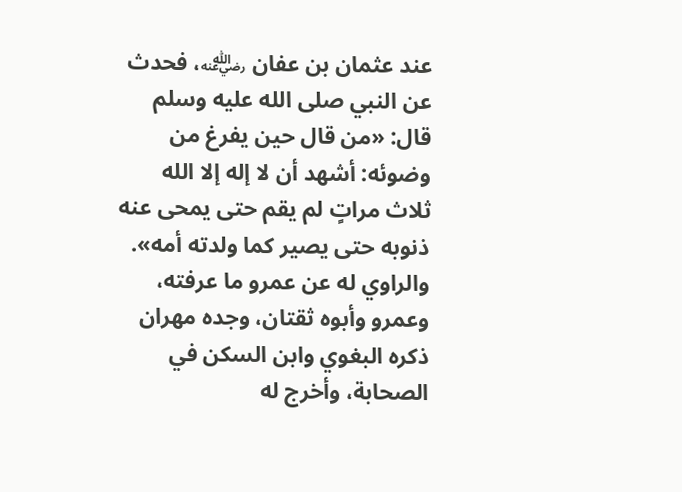عند عثمان بن عفان ﵁، فحدث عن النبي صلى الله عليه وسلم قال: «من قال حين يفرغ من وضوئه: أشهد أن لا إله إلا الله ثلاث مراتٍ لم يقم حتى يمحى عنه ذنوبه حتى يصير كما ولدته أمه».
والراوي له عن عمرو ما عرفته، وعمرو وأبوه ثقتان، وجده مهران ذكره البغوي وابن السكن في الصحابة، وأخرج له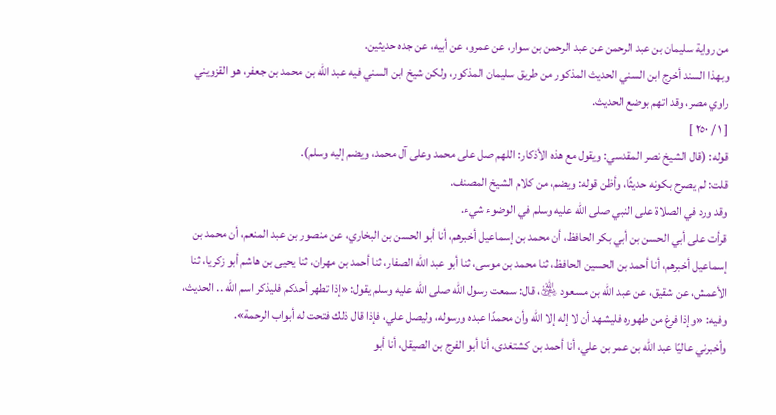من رواية سليمان بن عبد الرحمن عن عبد الرحمن بن سوار، عن عمرو، عن أبيه، عن جده حديثين.
وبهذا السند أخرج ابن السني الحديث المذكور من طريق سليمان المذكور، ولكن شيخ ابن السني فيه عبد الله بن محمد بن جعفر، هو القزويني راوي مصر، وقد اتهم بوضع الحديث.
[ ١ / ٢٥٠ ]
قوله: (قال الشيخ نصر المقدسي: ويقول مع هذه الأذكار: اللهم صل على محمد وعلى آل محمد، ويضم إليه وسلم).
قلت: لم يصرح بكونه حديثًا، وأظن قوله: ويضم، من كلام الشيخ المصنف.
وقد ورد في الصلاة على النبي صلى الله عليه وسلم في الوضوء شيء.
قرأت على أبي الحسن بن أبي بكر الحافظ، أن محمد بن إسماعيل أخبرهم، أنا أبو الحسن بن البخاري، عن منصور بن عبد المنعم، أن محمد بن إسماعيل أخبرهم، أنا أحمد بن الحسين الحافظ، ثنا محمد بن موسى، ثنا أبو عبد الله الصفار، ثنا أحمد بن مهران، ثنا يحيى بن هاشم أبو زكريا، ثنا الأعمش، عن شقيق، عن عبد الله بن مسعود ﵁، قال: سمعت رسول الله صلى الله عليه وسلم يقول: «إذا تطهر أحدكم فليذكر اسم الله .. الحديث، وفيه: «وإذا فرغ من طهوره فليشهد أن لا إله إلا الله وأن محمدًا عبده ورسوله، وليصل علي، فإذا قال ذلك فتحت له أبواب الرحمة».
وأخبرني عاليًا عبد الله بن عمر بن علي، أنا أحمد بن كشتغدى، أنا أبو الفرج بن الصيقل، أنا أبو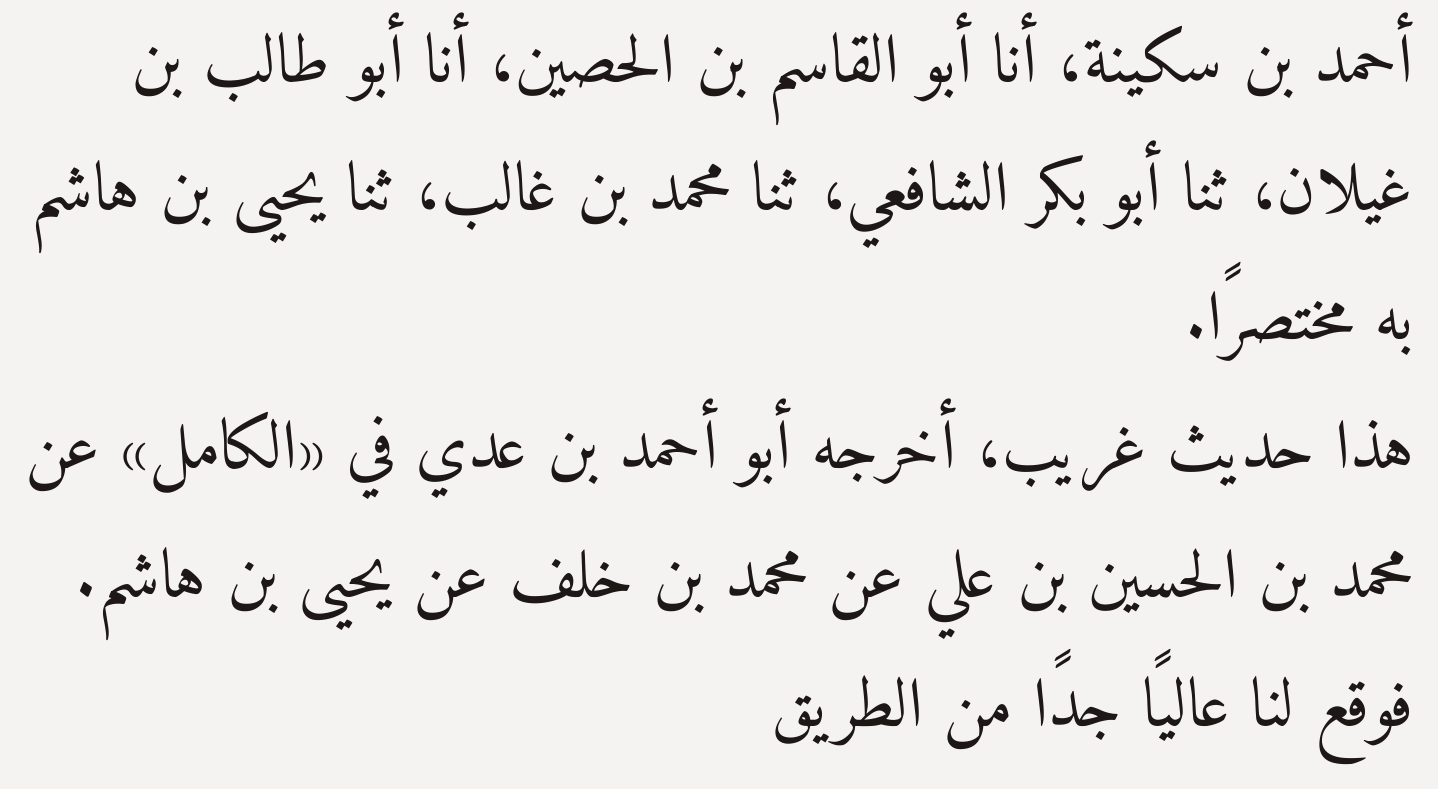أحمد بن سكينة، أنا أبو القاسم بن الحصين، أنا أبو طالب بن غيلان، ثنا أبو بكر الشافعي، ثنا محمد بن غالب، ثنا يحيى بن هاشم به مختصرًا.
هذا حديث غريب، أخرجه أبو أحمد بن عدي في «الكامل» عن محمد بن الحسين بن علي عن محمد بن خلف عن يحيى بن هاشم.
فوقع لنا عاليًا جدًا من الطريق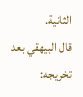الثانية.
قال البيهقي بعد تخريجه: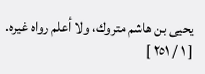يحيى بن هاشم متروك، ولا أعلم رواه غيره.
[ ١ / ٢٥١ ]